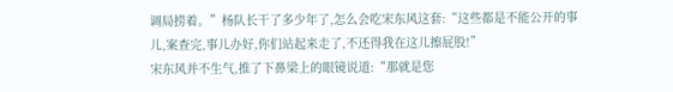调局捞着。”杨队长干了多少年了,怎么会吃宋东风这套:“这些都是不能公开的事儿,案查完,事儿办好,你们站起来走了,不还得我在这儿擦屁股!”
宋东风并不生气,推了下鼻梁上的眼镜说道:“那就是您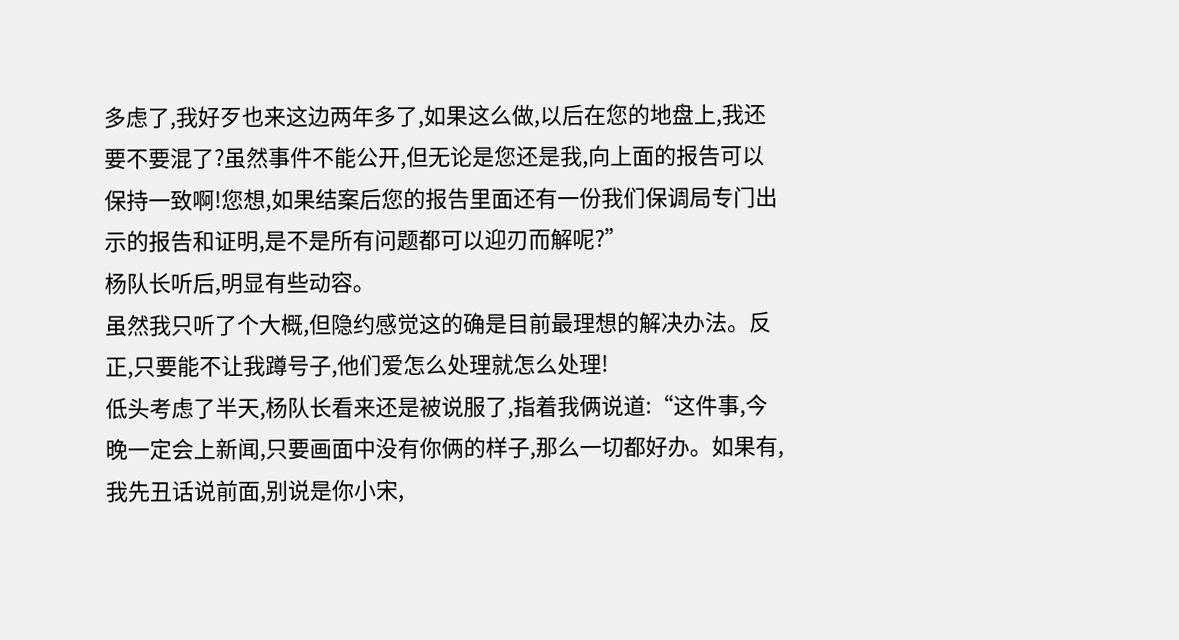多虑了,我好歹也来这边两年多了,如果这么做,以后在您的地盘上,我还要不要混了?虽然事件不能公开,但无论是您还是我,向上面的报告可以保持一致啊!您想,如果结案后您的报告里面还有一份我们保调局专门出示的报告和证明,是不是所有问题都可以迎刃而解呢?”
杨队长听后,明显有些动容。
虽然我只听了个大概,但隐约感觉这的确是目前最理想的解决办法。反正,只要能不让我蹲号子,他们爱怎么处理就怎么处理!
低头考虑了半天,杨队长看来还是被说服了,指着我俩说道:“这件事,今晚一定会上新闻,只要画面中没有你俩的样子,那么一切都好办。如果有,我先丑话说前面,别说是你小宋,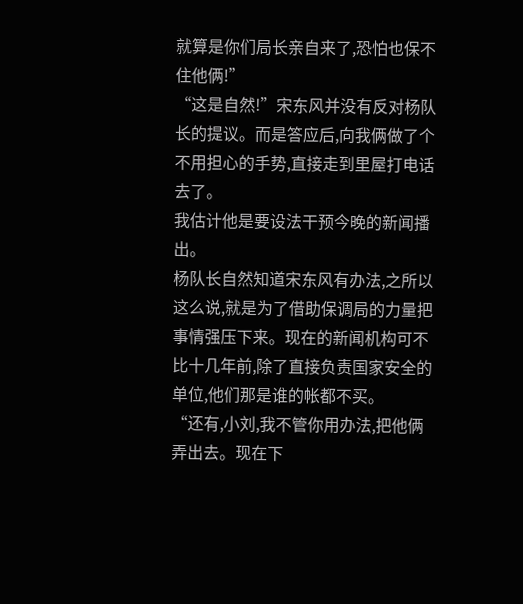就算是你们局长亲自来了,恐怕也保不住他俩!”
“这是自然!”宋东风并没有反对杨队长的提议。而是答应后,向我俩做了个不用担心的手势,直接走到里屋打电话去了。
我估计他是要设法干预今晚的新闻播出。
杨队长自然知道宋东风有办法,之所以这么说,就是为了借助保调局的力量把事情强压下来。现在的新闻机构可不比十几年前,除了直接负责国家安全的单位,他们那是谁的帐都不买。
“还有,小刘,我不管你用办法,把他俩弄出去。现在下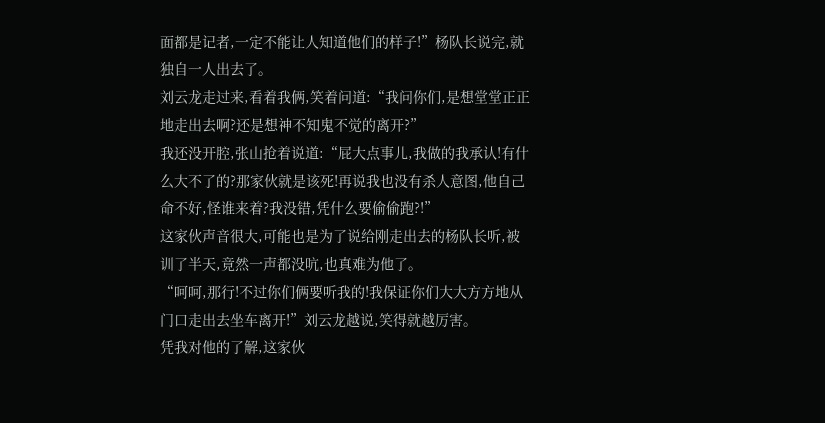面都是记者,一定不能让人知道他们的样子!”杨队长说完,就独自一人出去了。
刘云龙走过来,看着我俩,笑着问道:“我问你们,是想堂堂正正地走出去啊?还是想神不知鬼不觉的离开?”
我还没开腔,张山抢着说道:“屁大点事儿,我做的我承认!有什么大不了的?那家伙就是该死!再说我也没有杀人意图,他自己命不好,怪谁来着?我没错,凭什么要偷偷跑?!”
这家伙声音很大,可能也是为了说给刚走出去的杨队长听,被训了半天,竟然一声都没吭,也真难为他了。
“呵呵,那行!不过你们俩要听我的!我保证你们大大方方地从门口走出去坐车离开!”刘云龙越说,笑得就越厉害。
凭我对他的了解,这家伙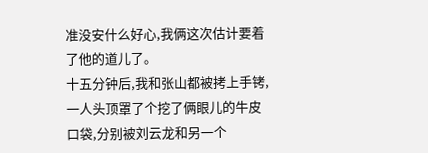准没安什么好心,我俩这次估计要着了他的道儿了。
十五分钟后,我和张山都被拷上手铐,一人头顶罩了个挖了俩眼儿的牛皮口袋,分别被刘云龙和另一个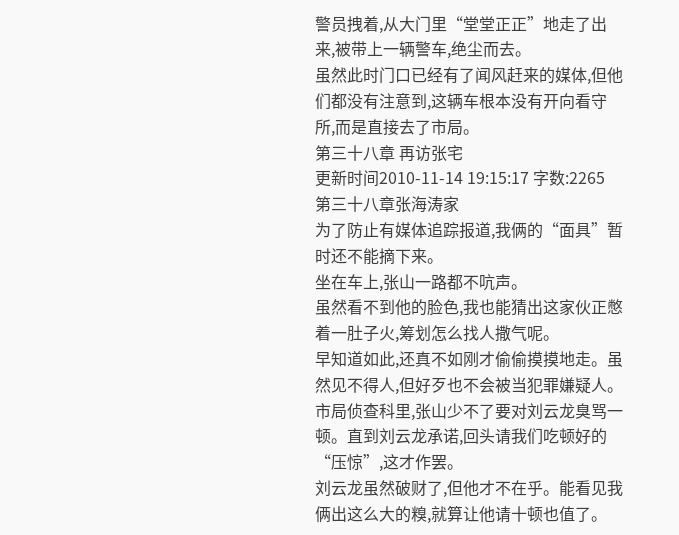警员拽着,从大门里“堂堂正正”地走了出来,被带上一辆警车,绝尘而去。
虽然此时门口已经有了闻风赶来的媒体,但他们都没有注意到,这辆车根本没有开向看守所,而是直接去了市局。
第三十八章 再访张宅
更新时间2010-11-14 19:15:17 字数:2265
第三十八章张海涛家
为了防止有媒体追踪报道,我俩的“面具”暂时还不能摘下来。
坐在车上,张山一路都不吭声。
虽然看不到他的脸色,我也能猜出这家伙正憋着一肚子火,筹划怎么找人撒气呢。
早知道如此,还真不如刚才偷偷摸摸地走。虽然见不得人,但好歹也不会被当犯罪嫌疑人。
市局侦查科里,张山少不了要对刘云龙臭骂一顿。直到刘云龙承诺,回头请我们吃顿好的“压惊”,这才作罢。
刘云龙虽然破财了,但他才不在乎。能看见我俩出这么大的糗,就算让他请十顿也值了。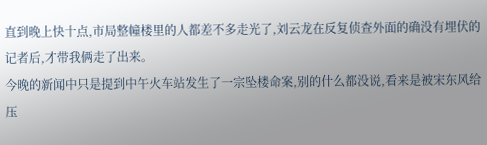直到晚上快十点,市局整幢楼里的人都差不多走光了,刘云龙在反复侦查外面的确没有埋伏的记者后,才带我俩走了出来。
今晚的新闻中只是提到中午火车站发生了一宗坠楼命案,别的什么都没说,看来是被宋东风给压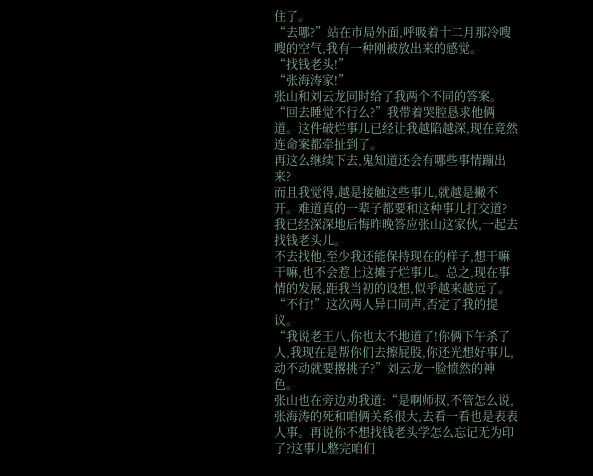住了。
“去哪?”站在市局外面,呼吸着十二月那冷嗖嗖的空气,我有一种刚被放出来的感觉。
“找钱老头!”
“张海涛家!”
张山和刘云龙同时给了我两个不同的答案。
“回去睡觉不行么?”我带着哭腔恳求他俩道。这件破烂事儿已经让我越陷越深,现在竟然连命案都牵扯到了。
再这么继续下去,鬼知道还会有哪些事情蹦出来?
而且我觉得,越是接触这些事儿,就越是撇不开。难道真的一辈子都要和这种事儿打交道?我已经深深地后悔昨晚答应张山这家伙,一起去找钱老头儿。
不去找他,至少我还能保持现在的样子,想干嘛干嘛,也不会惹上这摊子烂事儿。总之,现在事情的发展,距我当初的设想,似乎越来越远了。
“不行!”这次两人异口同声,否定了我的提议。
“我说老王八,你也太不地道了!你俩下午杀了人,我现在是帮你们去擦屁股,你还光想好事儿,动不动就要撂挑子?”刘云龙一脸愤然的神色。
张山也在旁边劝我道:“是啊师叔,不管怎么说,张海涛的死和咱俩关系很大,去看一看也是表表人事。再说你不想找钱老头学怎么忘记无为印了?这事儿整完咱们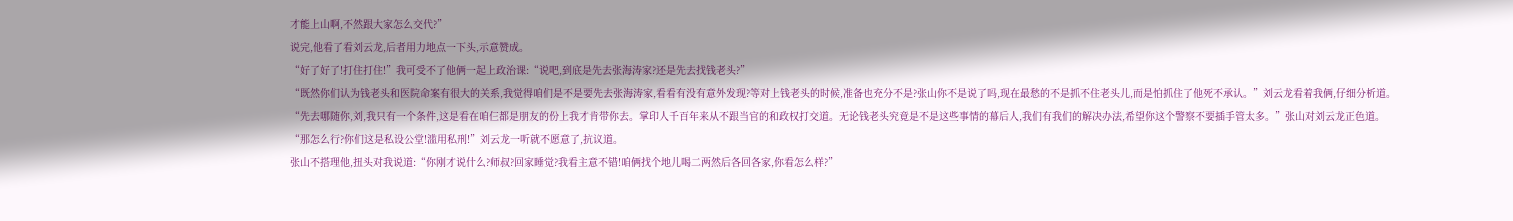才能上山啊,不然跟大家怎么交代?”
说完,他看了看刘云龙,后者用力地点一下头,示意赞成。
“好了好了!打住打住!”我可受不了他俩一起上政治课:“说吧,到底是先去张海涛家?还是先去找钱老头?”
“既然你们认为钱老头和医院命案有很大的关系,我觉得咱们是不是要先去张海涛家,看看有没有意外发现?等对上钱老头的时候,准备也充分不是?张山你不是说了吗,现在最愁的不是抓不住老头儿,而是怕抓住了他死不承认。”刘云龙看着我俩,仔细分析道。
“先去哪随你,刘,我只有一个条件,这是看在咱仨都是朋友的份上我才肯带你去。掌印人千百年来从不跟当官的和政权打交道。无论钱老头究竟是不是这些事情的幕后人,我们有我们的解决办法,希望你这个警察不要插手管太多。”张山对刘云龙正色道。
“那怎么行?你们这是私设公堂!滥用私刑!”刘云龙一听就不愿意了,抗议道。
张山不搭理他,扭头对我说道:“你刚才说什么?师叔?回家睡觉?我看主意不错!咱俩找个地儿喝二两然后各回各家,你看怎么样?”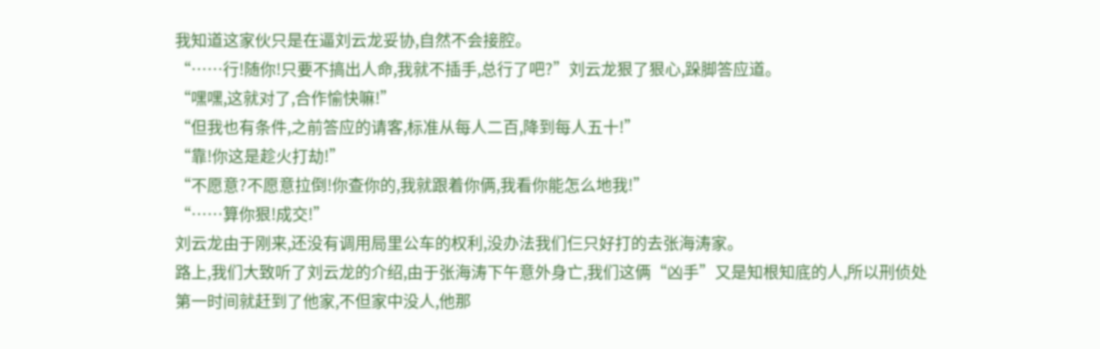我知道这家伙只是在逼刘云龙妥协,自然不会接腔。
“……行!随你!只要不搞出人命,我就不插手,总行了吧?”刘云龙狠了狠心,跺脚答应道。
“嘿嘿,这就对了,合作愉快嘛!”
“但我也有条件,之前答应的请客,标准从每人二百,降到每人五十!”
“靠!你这是趁火打劫!”
“不愿意?不愿意拉倒!你查你的,我就跟着你俩,我看你能怎么地我!”
“……算你狠!成交!”
刘云龙由于刚来,还没有调用局里公车的权利,没办法我们仨只好打的去张海涛家。
路上,我们大致听了刘云龙的介绍,由于张海涛下午意外身亡,我们这俩“凶手”又是知根知底的人,所以刑侦处第一时间就赶到了他家,不但家中没人,他那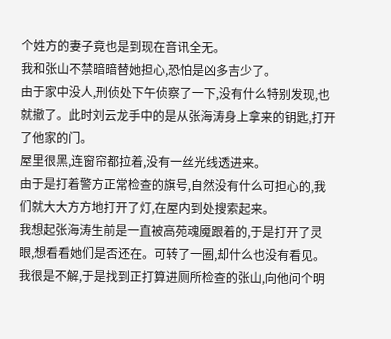个姓方的妻子竟也是到现在音讯全无。
我和张山不禁暗暗替她担心,恐怕是凶多吉少了。
由于家中没人,刑侦处下午侦察了一下,没有什么特别发现,也就撤了。此时刘云龙手中的是从张海涛身上拿来的钥匙,打开了他家的门。
屋里很黑,连窗帘都拉着,没有一丝光线透进来。
由于是打着警方正常检查的旗号,自然没有什么可担心的,我们就大大方方地打开了灯,在屋内到处搜索起来。
我想起张海涛生前是一直被高苑魂魇跟着的,于是打开了灵眼,想看看她们是否还在。可转了一圈,却什么也没有看见。
我很是不解,于是找到正打算进厕所检查的张山,向他问个明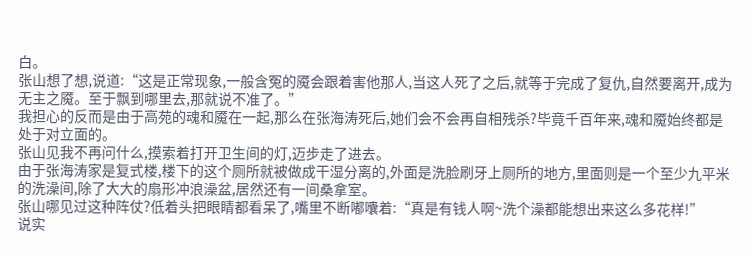白。
张山想了想,说道:“这是正常现象,一般含冤的魇会跟着害他那人,当这人死了之后,就等于完成了复仇,自然要离开,成为无主之魇。至于飘到哪里去,那就说不准了。”
我担心的反而是由于高苑的魂和魇在一起,那么在张海涛死后,她们会不会再自相残杀?毕竟千百年来,魂和魇始终都是处于对立面的。
张山见我不再问什么,摸索着打开卫生间的灯,迈步走了进去。
由于张海涛家是复式楼,楼下的这个厕所就被做成干湿分离的,外面是洗脸刷牙上厕所的地方,里面则是一个至少九平米的洗澡间,除了大大的扇形冲浪澡盆,居然还有一间桑拿室。
张山哪见过这种阵仗?低着头把眼睛都看呆了,嘴里不断嘟囔着:“真是有钱人啊~洗个澡都能想出来这么多花样!”
说实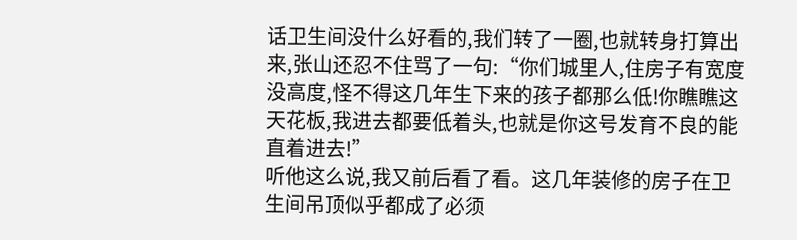话卫生间没什么好看的,我们转了一圈,也就转身打算出来,张山还忍不住骂了一句:“你们城里人,住房子有宽度没高度,怪不得这几年生下来的孩子都那么低!你瞧瞧这天花板,我进去都要低着头,也就是你这号发育不良的能直着进去!”
听他这么说,我又前后看了看。这几年装修的房子在卫生间吊顶似乎都成了必须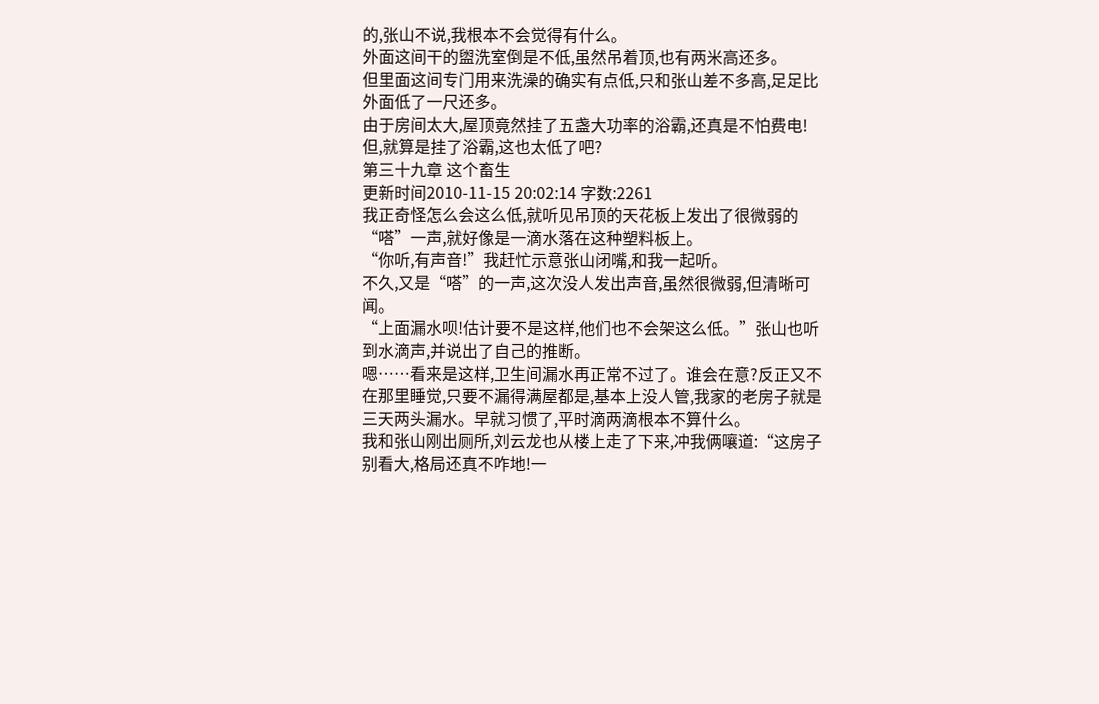的,张山不说,我根本不会觉得有什么。
外面这间干的盥洗室倒是不低,虽然吊着顶,也有两米高还多。
但里面这间专门用来洗澡的确实有点低,只和张山差不多高,足足比外面低了一尺还多。
由于房间太大,屋顶竟然挂了五盏大功率的浴霸,还真是不怕费电!
但,就算是挂了浴霸,这也太低了吧?
第三十九章 这个畜生
更新时间2010-11-15 20:02:14 字数:2261
我正奇怪怎么会这么低,就听见吊顶的天花板上发出了很微弱的“嗒”一声,就好像是一滴水落在这种塑料板上。
“你听,有声音!”我赶忙示意张山闭嘴,和我一起听。
不久,又是“嗒”的一声,这次没人发出声音,虽然很微弱,但清晰可闻。
“上面漏水呗!估计要不是这样,他们也不会架这么低。”张山也听到水滴声,并说出了自己的推断。
嗯……看来是这样,卫生间漏水再正常不过了。谁会在意?反正又不在那里睡觉,只要不漏得满屋都是,基本上没人管,我家的老房子就是三天两头漏水。早就习惯了,平时滴两滴根本不算什么。
我和张山刚出厕所,刘云龙也从楼上走了下来,冲我俩嚷道:“这房子别看大,格局还真不咋地!一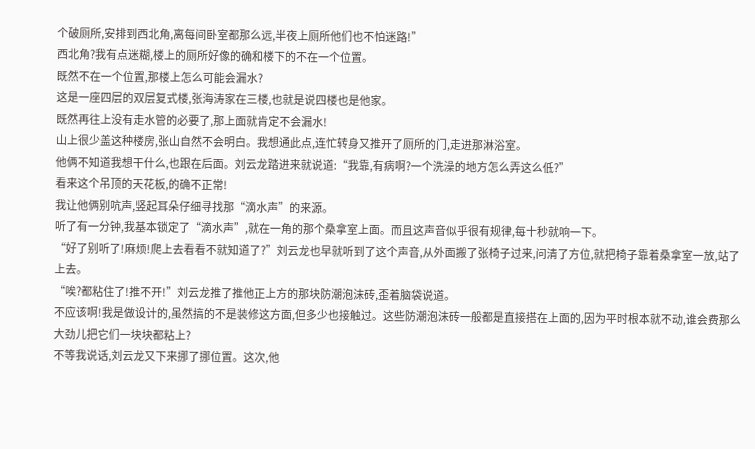个破厕所,安排到西北角,离每间卧室都那么远,半夜上厕所他们也不怕迷路!”
西北角?我有点迷糊,楼上的厕所好像的确和楼下的不在一个位置。
既然不在一个位置,那楼上怎么可能会漏水?
这是一座四层的双层复式楼,张海涛家在三楼,也就是说四楼也是他家。
既然再往上没有走水管的必要了,那上面就肯定不会漏水!
山上很少盖这种楼房,张山自然不会明白。我想通此点,连忙转身又推开了厕所的门,走进那淋浴室。
他俩不知道我想干什么,也跟在后面。刘云龙踏进来就说道:“我靠,有病啊?一个洗澡的地方怎么弄这么低?”
看来这个吊顶的天花板,的确不正常!
我让他俩别吭声,竖起耳朵仔细寻找那“滴水声”的来源。
听了有一分钟,我基本锁定了“滴水声”,就在一角的那个桑拿室上面。而且这声音似乎很有规律,每十秒就响一下。
“好了别听了!麻烦!爬上去看看不就知道了?”刘云龙也早就听到了这个声音,从外面搬了张椅子过来,问清了方位,就把椅子靠着桑拿室一放,站了上去。
“唉?都粘住了!推不开!”刘云龙推了推他正上方的那块防潮泡沫砖,歪着脑袋说道。
不应该啊!我是做设计的,虽然搞的不是装修这方面,但多少也接触过。这些防潮泡沫砖一般都是直接搭在上面的,因为平时根本就不动,谁会费那么大劲儿把它们一块块都粘上?
不等我说话,刘云龙又下来挪了挪位置。这次,他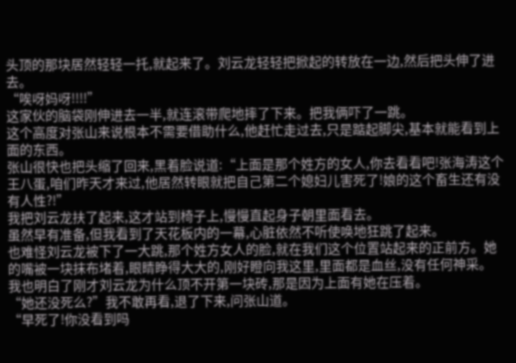头顶的那块居然轻轻一托,就起来了。刘云龙轻轻把掀起的转放在一边,然后把头伸了进去。
“唉呀妈呀!!!!”
这家伙的脑袋刚伸进去一半,就连滚带爬地摔了下来。把我俩吓了一跳。
这个高度对张山来说根本不需要借助什么,他赶忙走过去,只是踮起脚尖,基本就能看到上面的东西。
张山很快也把头缩了回来,黑着脸说道:“上面是那个姓方的女人,你去看看吧!张海涛这个王八蛋,咱们昨天才来过,他居然转眼就把自己第二个媳妇儿害死了!娘的这个畜生还有没有人性?!”
我把刘云龙扶了起来,这才站到椅子上,慢慢直起身子朝里面看去。
虽然早有准备,但我看到了天花板内的一幕,心脏依然不听使唤地狂跳了起来。
也难怪刘云龙被下了一大跳,那个姓方女人的脸,就在我们这个位置站起来的正前方。她的嘴被一块抹布堵着,眼睛睁得大大的,刚好瞪向我这里,里面都是血丝,没有任何神采。
我也明白了刚才刘云龙为什么顶不开第一块砖,那是因为上面有她在压着。
“她还没死么?”我不敢再看,退了下来,问张山道。
“早死了!你没看到吗